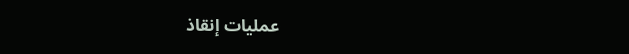عمليات إنقاذ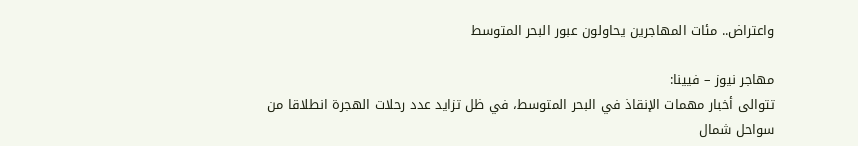واعتراض.. مئات المهاجرين يحاولون عبور البحر المتوسط

مهاجر نيوز – فيينا:
تتوالى أخبار مهمات الإنقاذ في البحر المتوسط، في ظل تزايد عدد رحلات الهجرة انطلاقا من سواحل شمال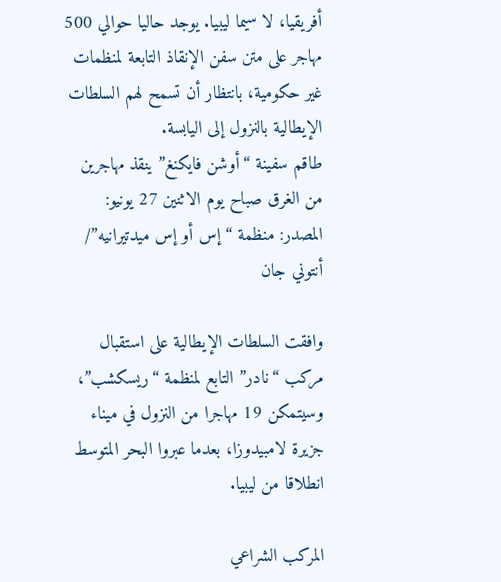أفريقيا، لا سيما ليبيا. يوجد حاليا حوالي 500 مهاجر على متن سفن الإنقاذ التابعة لمنظمات غير حكومية، بانتظار أن تسمح لهم السلطات الإيطالية بالنزول إلى اليابسة.
طاقم سفينة “أوشن فايكنغ” ينقذ مهاجرين من الغرق صباح يوم الاثنين 27 يونيو: المصدر: منظمة “إس أو إس ميدتيرانيه”/ أنتوني جان

وافقت السلطات الإيطالية على استقبال مركب “نادر” التابع لمنظمة “ريسكشب”، وسيتمكن 19 مهاجرا من النزول في ميناء جزيرة لامبيدوزا، بعدما عبروا البحر المتوسط انطلاقا من ليبيا.

المركب الشراعي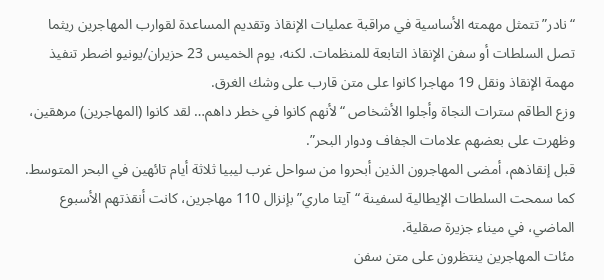“نادر” تتمثل مهمته الأساسية في مراقبة عمليات الإنقاذ وتقديم المساعدة لقوارب المهاجرين ريثما تصل السلطات أو سفن الإنقاذ التابعة للمنظمات. لكنه، يوم الخميس 23 حزيران/يونيو اضطر تنفيذ مهمة الإنقاذ ونقل 19 مهاجرا كانوا على متن قارب على وشك الغرق.
وزع الطاقم سترات النجاة وأجلوا الأشخاص “لأنهم كانوا في خطر داهم… لقد كانوا (المهاجرين) مرهقين، وظهرت على بعضهم علامات الجفاف ودوار البحر”.
قبل إنقاذهم، أمضى المهاجرون الذين أبحروا من سواحل غرب ليبيا ثلاثة أيام تائهين في البحر المتوسط.
كما سمحت السلطات الإيطالية لسفينة “آيتا ماري” بإنزال 110 مهاجرين، كانت أنقذتهم الأسبوع الماضي، في ميناء جزيرة صقلية.
مئات المهاجرين ينتظرون على متن سفن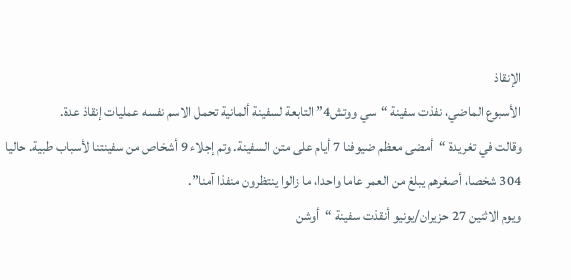الإنقاذ
الأسبوع الماضي، نفذت سفينة “سي ووتش4” التابعة لسفينة ألمانية تحمل الاسم نفسه عمليات إنقاذ عدة.
وقالت في تغريدة “أمضى معظم ضيوفنا 7 أيام على متن السفينة. وتم إجلاء 9 أشخاص من سفينتنا لأسباب طبية. حاليا 304 شخصا، أصغرهم يبلغ من العمر عاما واحدا، ما زالوا ينتظرون منفذا آمنا”.
ويوم الاثنين 27 حزيران/يونيو أنقذت سفينة “أوشن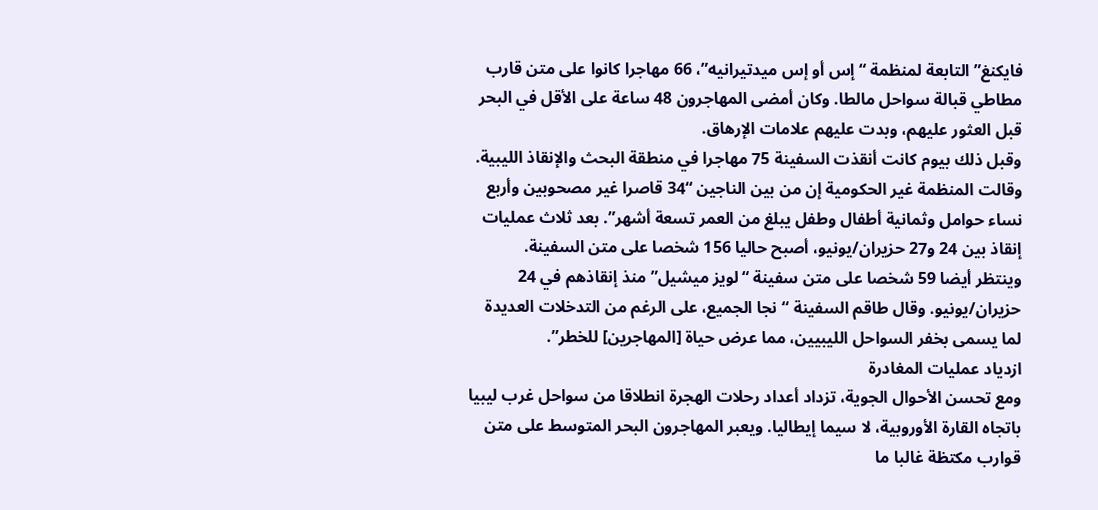فايكنغ” التابعة لمنظمة “إس أو إس ميدتيرانيه”، 66 مهاجرا كانوا على متن قارب مطاطي قبالة سواحل مالطا. وكان أمضى المهاجرون 48 ساعة على الأقل في البحر قبل العثور عليهم، وبدت عليهم علامات الإرهاق.
وقبل ذلك بيوم كانت أنقذت السفينة 75 مهاجرا في منطقة البحث والإنقاذ الليبية. وقالت المنظمة غير الحكومية إن من بين الناجين “34 قاصرا غير مصحوبين وأربع نساء حوامل وثمانية أطفال وطفل يبلغ من العمر تسعة أشهر”. بعد ثلاث عمليات إنقاذ بين 24 و27 حزيران/يونيو، أصبح حاليا 156 شخصا على متن السفينة.
وينتظر أيضا 59 شخصا على متن سفينة “لويز ميشيل” منذ إنقاذهم في 24 حزيران/يونيو. وقال طاقم السفينة “نجا الجميع، على الرغم من التدخلات العديدة لما يسمى بخفر السواحل الليبيين، مما عرض حياة [المهاجرين] للخطر”.
ازدياد عمليات المغادرة
ومع تحسن الأحوال الجوية، تزداد أعداد رحلات الهجرة انطلاقا من سواحل غرب ليبيا باتجاه القارة الأوروبية، لا سيما إيطاليا. ويعبر المهاجرون البحر المتوسط على متن قوارب مكتظة غالبا ما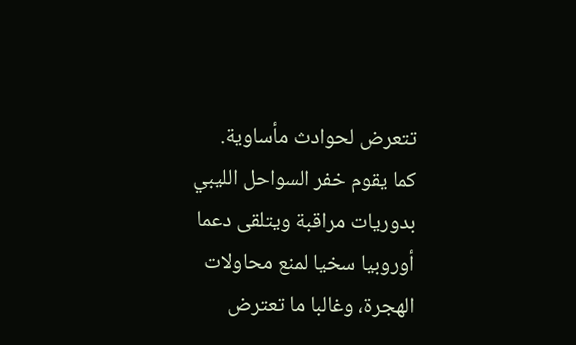تتعرض لحوادث مأساوية.
كما يقوم خفر السواحل الليبي بدوريات مراقبة ويتلقى دعما أوروبيا سخيا لمنع محاولات الهجرة، وغالبا ما تعترض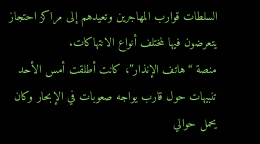السلطات قوارب المهاجرين وتعيدهم إلى مراكز احتجاز يتعرضون فيها لمختلف أنواع الانتهاكات.
منصة “هاتف الإنذار”، كانت أطلقت أمس الأحد تنبيهات حول قارب يواجه صعوبات في الإبحار وكان يحمل حوالي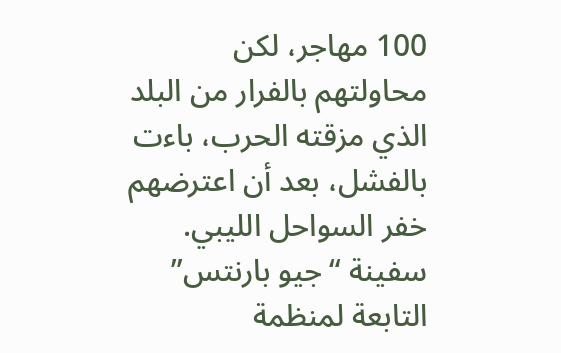100 مهاجر، لكن محاولتهم بالفرار من البلد الذي مزقته الحرب، باءت بالفشل، بعد أن اعترضهم خفر السواحل الليبي.
سفينة “جيو بارنتس” التابعة لمنظمة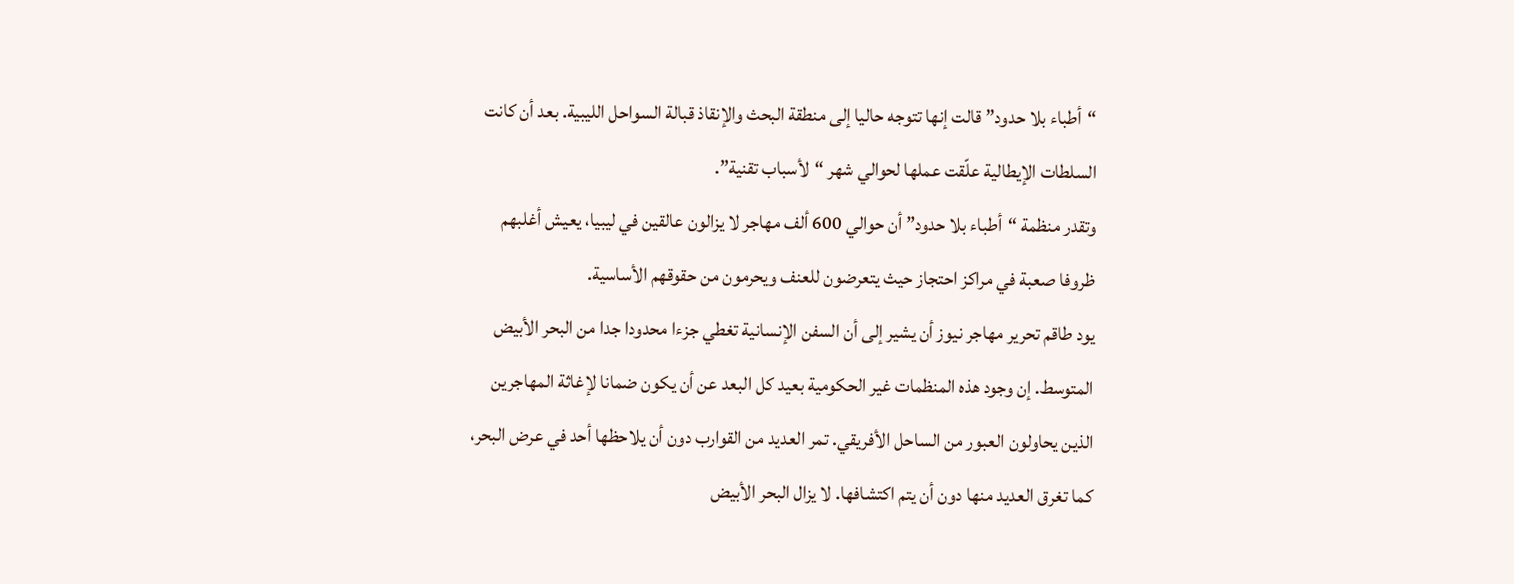“أطباء بلا حدود” قالت إنها تتوجه حاليا إلى منطقة البحث والإنقاذ قبالة السواحل الليبية. بعد أن كانت السلطات الإيطالية علّقت عملها لحوالي شهر “لأسباب تقنية”.
وتقدر منظمة “أطباء بلا حدود” أن حوالي 600 ألف مهاجر لا يزالون عالقين في ليبيا، يعيش أغلبهم ظروفا صعبة في مراكز احتجاز حيث يتعرضون للعنف ويحرمون من حقوقهم الأساسية.
يود طاقم تحرير مهاجر نيوز أن يشير إلى أن السفن الإنسانية تغطي جزءا محدودا جدا من البحر الأبيض المتوسط. إن وجود هذه المنظمات غير الحكومية بعيد كل البعد عن أن يكون ضمانا لإغاثة المهاجرين الذين يحاولون العبور من الساحل الأفريقي. تمر العديد من القوارب دون أن يلاحظها أحد في عرض البحر، كما تغرق العديد منها دون أن يتم اكتشافها. لا يزال البحر الأبيض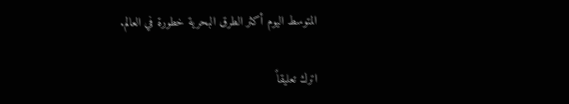المتوسط اليوم أكثر الطرق البحرية خطورة في العالم.

اترك تعليقاً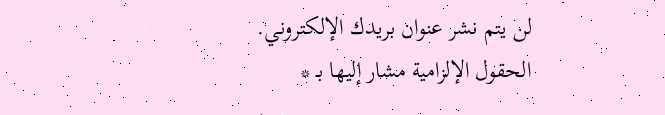لن يتم نشر عنوان بريدك الإلكتروني. الحقول الإلزامية مشار إليها بـ *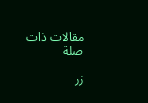مقالات ذات صلة

زر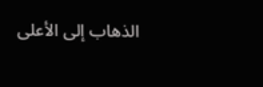الذهاب إلى الأعلى